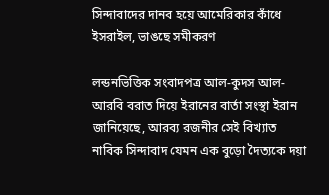সিন্দাবাদের দানব হয়ে আমেরিকার কাঁধে ইসরাইল, ভাঙছে সমীকরণ

লন্ডনভিত্তিক সংবাদপত্র আল-কুদস আল-আরবি বরাত দিয়ে ইরানের বার্তা সংস্থা ইরান জানিয়েছে, আরব্য রজনীর সেই বিখ্যাত নাবিক সিন্দাবাদ যেমন এক বুড়ো দৈত্যকে দয়া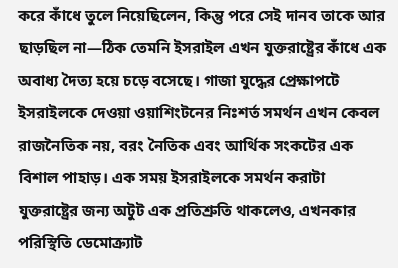করে কাঁধে তুলে নিয়েছিলেন, কিন্তু পরে সেই দানব তাকে আর ছাড়ছিল না—ঠিক তেমনি ইসরাইল এখন যুক্তরাষ্ট্রের কাঁধে এক অবাধ্য দৈত্য হয়ে চড়ে বসেছে। গাজা যুদ্ধের প্রেক্ষাপটে ইসরাইলকে দেওয়া ওয়াশিংটনের নিঃশর্ত সমর্থন এখন কেবল রাজনৈতিক নয়, বরং নৈতিক এবং আর্থিক সংকটের এক বিশাল পাহাড়। এক সময় ইসরাইলকে সমর্থন করাটা যুক্তরাষ্ট্রের জন্য অটুট এক প্রতিশ্রুতি থাকলেও, এখনকার পরিস্থিতি ডেমোক্র্যাট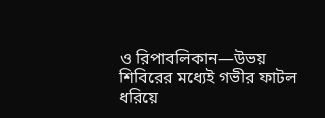ও রিপাবলিকান—উভয় শিবিরের মধ্যেই গভীর ফাটল ধরিয়ে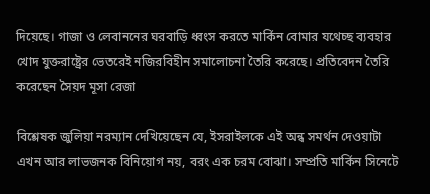দিয়েছে। গাজা ও লেবাননের ঘরবাড়ি ধ্বংস করতে মার্কিন বোমার যথেচ্ছ ব্যবহার খোদ যুক্তরাষ্ট্রের ভেতরেই নজিরবিহীন সমালোচনা তৈরি করেছে। প্রতিবেদন তৈরি করেছেন সৈয়দ মূসা রেজা

বিশ্লেষক জুলিয়া নরম্যান দেখিয়েছেন যে, ইসরাইলকে এই অন্ধ সমর্থন দেওয়াটা এখন আর লাভজনক বিনিয়োগ নয়, বরং এক চরম বোঝা। সম্প্রতি মার্কিন সিনেটে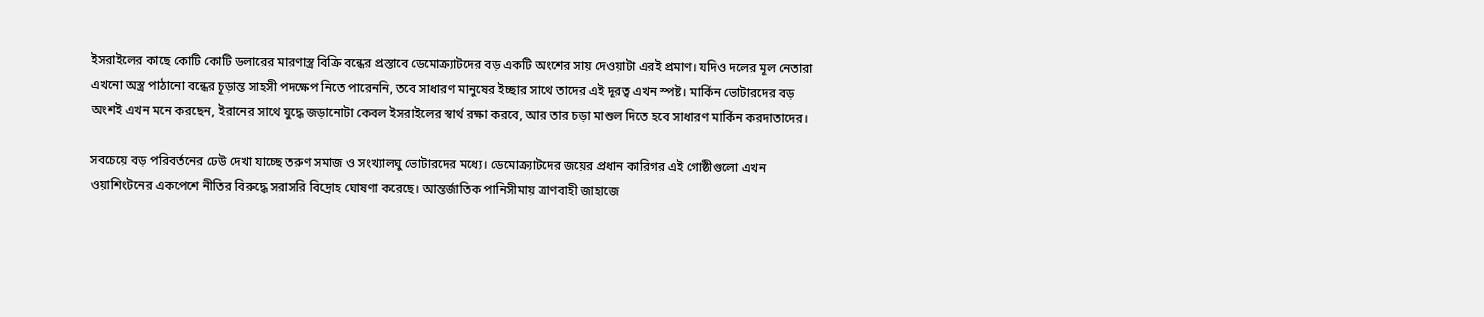ইসরাইলের কাছে কোটি কোটি ডলারের মারণাস্ত্র বিক্রি বন্ধের প্রস্তাবে ডেমোক্র্যাটদের বড় একটি অংশের সায় দেওয়াটা এরই প্রমাণ। যদিও দলের মূল নেতারা এখনো অস্ত্র পাঠানো বন্ধের চূড়ান্ত সাহসী পদক্ষেপ নিতে পারেননি, তবে সাধারণ মানুষের ইচ্ছার সাথে তাদের এই দূরত্ব এখন স্পষ্ট। মার্কিন ভোটারদের বড় অংশই এখন মনে করছেন, ইরানের সাথে যুদ্ধে জড়ানোটা কেবল ইসরাইলের স্বার্থ রক্ষা করবে, আর তার চড়া মাশুল দিতে হবে সাধারণ মার্কিন করদাতাদের।

সবচেয়ে বড় পরিবর্তনের ঢেউ দেখা যাচ্ছে তরুণ সমাজ ও সংখ্যালঘু ভোটারদের মধ্যে। ডেমোক্র্যাটদের জয়ের প্রধান কারিগর এই গোষ্ঠীগুলো এখন ওয়াশিংটনের একপেশে নীতির বিরুদ্ধে সরাসরি বিদ্রোহ ঘোষণা করেছে। আন্তর্জাতিক পানিসীমায় ত্রাণবাহী জাহাজে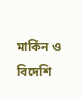মার্কিন ও বিদেশি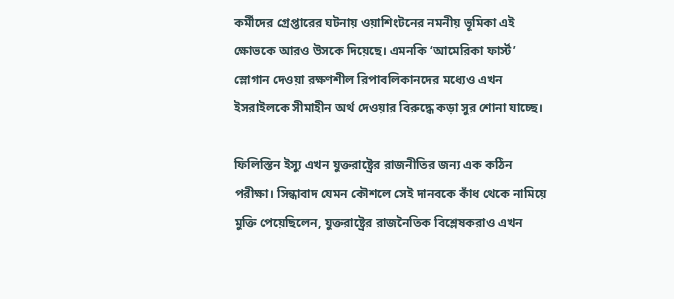কর্মীদের গ্রেপ্তারের ঘটনায় ওয়াশিংটনের নমনীয় ভূমিকা এই ক্ষোভকে আরও উসকে দিয়েছে। এমনকি ‘আমেরিকা ফার্স্ট’ স্লোগান দেওয়া রক্ষণশীল রিপাবলিকানদের মধ্যেও এখন ইসরাইলকে সীমাহীন অর্থ দেওয়ার বিরুদ্ধে কড়া সুর শোনা যাচ্ছে।

ফিলিস্তিন ইস্যু এখন যুক্তরাষ্ট্রের রাজনীতির জন্য এক কঠিন পরীক্ষা। সিন্ধাবাদ যেমন কৌশলে সেই দানবকে কাঁধ থেকে নামিয়ে মুক্তি পেয়েছিলেন, যুক্তরাষ্ট্রের রাজনৈতিক বিশ্লেষকরাও এখন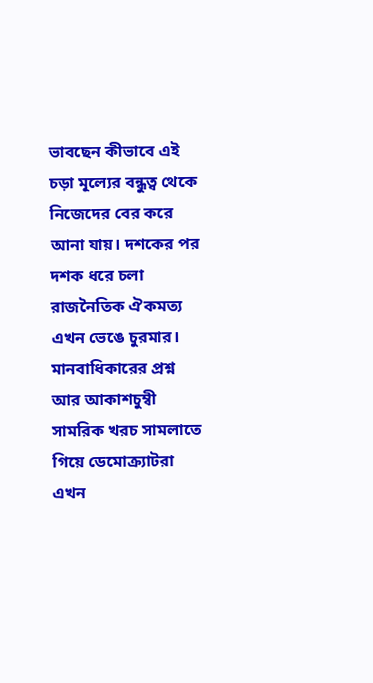ভাবছেন কীভাবে এই চড়া মূল্যের বন্ধুত্ব থেকে নিজেদের বের করে আনা যায়। দশকের পর দশক ধরে চলা রাজনৈতিক ঐকমত্য এখন ভেঙে চুরমার। মানবাধিকারের প্রশ্ন আর আকাশচুম্বী সামরিক খরচ সামলাতে গিয়ে ডেমোক্র্যাটরা এখন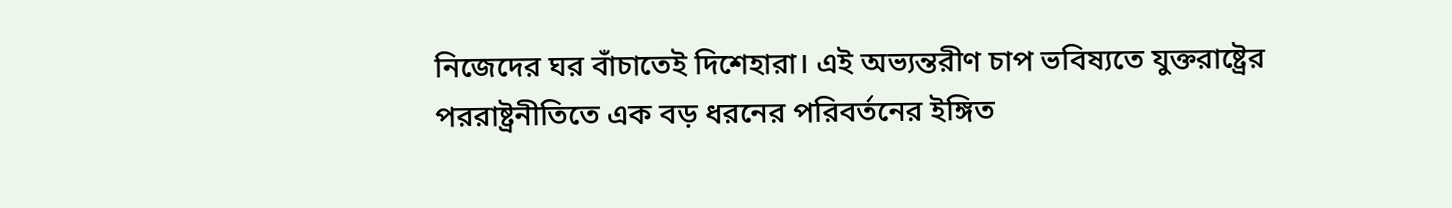নিজেদের ঘর বাঁচাতেই দিশেহারা। এই অভ্যন্তরীণ চাপ ভবিষ্যতে যুক্তরাষ্ট্রের পররাষ্ট্রনীতিতে এক বড় ধরনের পরিবর্তনের ইঙ্গিত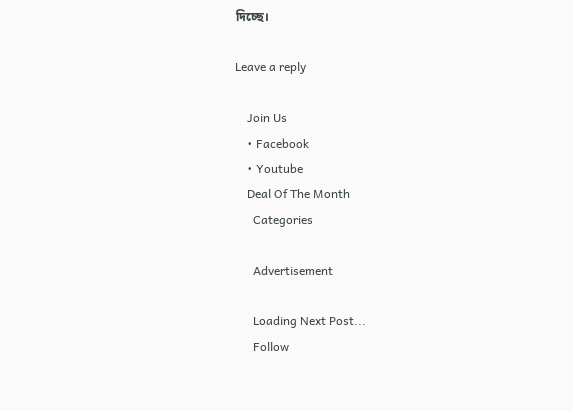দিচ্ছে।

Leave a reply

    Join Us
    • Facebook
    • Youtube
    Deal Of The Month
      Categories

      Advertisement

      Loading Next Post...
      Follow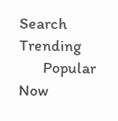Search Trending
      Popular Now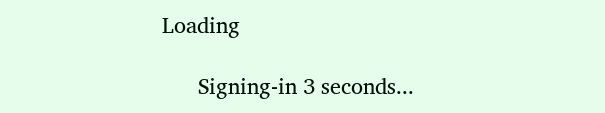Loading

      Signing-in 3 seconds...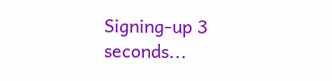Signing-up 3 seconds...